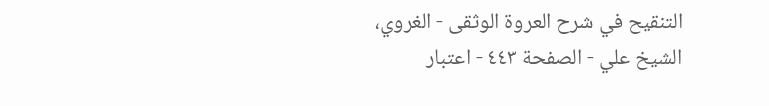التنقيح في شرح العروة الوثقى - الغروي، الشيخ علي - الصفحة ٤٤٣ - اعتبار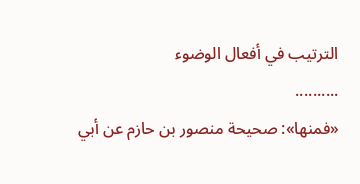الترتيب في أفعال الوضوء
..........
«فمنها»: صحيحة منصور بن حازم عن أبي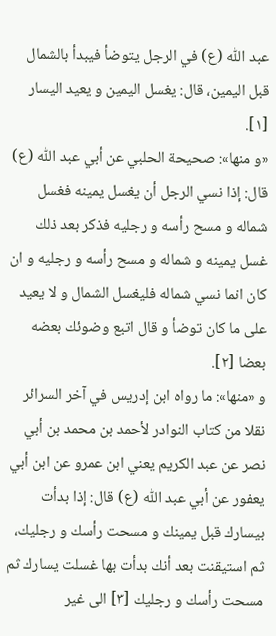عبد اللّٰه (ع) في الرجل يتوضأ فيبدأ بالشمال قبل اليمين، قال: يغسل اليمين و يعيد اليسار [١].
«و منها»: صحيحة الحلبي عن أبي عبد اللّٰه (ع) قال: إذا نسي الرجل أن يغسل يمينه فغسل شماله و مسح رأسه و رجليه فذكر بعد ذلك غسل يمينه و شماله و مسح رأسه و رجليه و ان كان انما نسي شماله فليغسل الشمال و لا يعيد على ما كان توضأ و قال اتبع وضوئك بعضه بعضا [٢].
و «منها»: ما رواه ابن إدريس في آخر السرائر نقلا من كتاب النوادر لأحمد بن محمد بن أبي نصر عن عبد الكريم يعني ابن عمرو عن ابن أبي يعفور عن أبي عبد اللّٰه (ع) قال: إذا بدأت بيسارك قبل يمينك و مسحت رأسك و رجليك، ثم استيقنت بعد أنك بدأت بها غسلت يسارك ثم مسحت رأسك و رجليك [٣] الى غير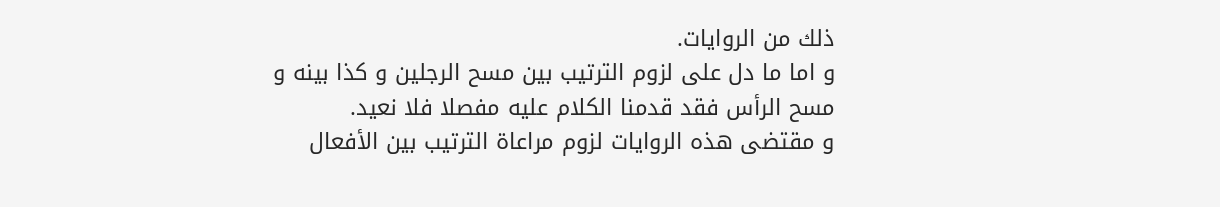ذلك من الروايات.
و اما ما دل على لزوم الترتيب بين مسح الرجلين و كذا بينه و مسح الرأس فقد قدمنا الكلام عليه مفصلا فلا نعيد.
و مقتضى هذه الروايات لزوم مراعاة الترتيب بين الأفعال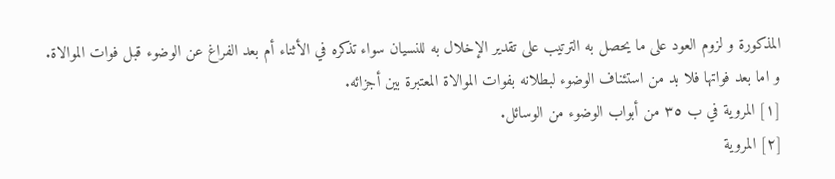المذكورة و لزوم العود على ما يحصل به الترتيب على تقدير الإخلال به للنسيان سواء تذكره في الأثناء أم بعد الفراغ عن الوضوء قبل فوات الموالاة.
و اما بعد فواتها فلا بد من استئناف الوضوء لبطلانه بفوات الموالاة المعتبرة بين أجزائه.
[١] المروية في ب ٣٥ من أبواب الوضوء من الوسائل.
[٢] المروية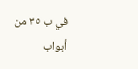في ب ٣٥ من أبواب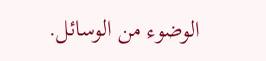الوضوء من الوسائل.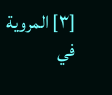[٣] المروية في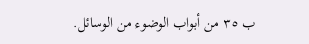ب ٣٥ من أبواب الوضوء من الوسائل.